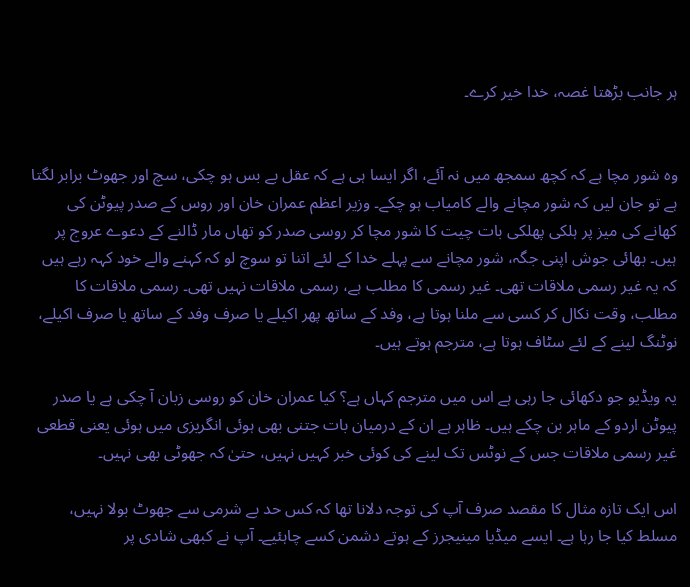ہر جانب بڑھتا غصہ، خدا خیر کرے۔


وہ شور مچا ہے کہ کچھ سمجھ میں نہ آئے، اگر ایسا ہی ہے کہ عقل بے بس ہو چکی، سچ اور جھوٹ برابر لگتا ہے تو جان لیں کہ شور مچانے والے کامیاب ہو چکے۔ وزیر اعظم عمران خان اور روس کے صدر پیوٹن کی کھانے کی میز پر ہلکی پھلکی بات چیت کا شور مچا کر روسی صدر کو تھاں مار ڈالنے کے دعوے عروج پر ہیں۔ بھائی جوش اپنی جگہ، شور مچانے سے پہلے خدا کے لئے اتنا تو سوچ لو کہ کہنے والے خود کہہ رہے ہیں کہ یہ غیر رسمی ملاقات تھی۔ غیر رسمی کا مطلب ہے، رسمی ملاقات نہیں تھی۔ رسمی ملاقات کا مطلب، وقت نکال کر کسی سے ملنا ہوتا ہے، وفد کے ساتھ پھر اکیلے یا صرف وفد کے ساتھ یا صرف اکیلے، نوٹنگ لینے کے لئے سٹاف ہوتا ہے، مترجم ہوتے ہیں۔

یہ ویڈیو جو دکھائی جا رہی ہے اس میں مترجم کہاں ہے؟ کیا عمران خان کو روسی زبان آ چکی ہے یا صدر پیوٹن اردو کے ماہر بن چکے ہیں۔ ظاہر ہے ان کے درمیان بات جتنی بھی ہوئی انگریزی میں ہوئی یعنی قطعی غیر رسمی ملاقات جس کے نوٹس تک لینے کی کوئی خبر کہیں نہیں، حتیٰ کہ جھوٹی بھی نہیں۔

اس ایک تازہ مثال کا مقصد صرف آپ کی توجہ دلانا تھا کہ کس حد بے شرمی سے جھوٹ بولا نہیں، مسلط کیا جا رہا ہے۔ ایسے میڈیا مینیجرز کے ہوتے دشمن کسے چاہئیے۔ آپ نے کبھی شادی پر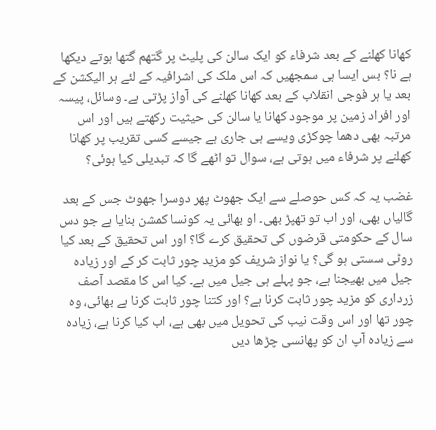کھانا کھلنے کے بعد شرفاء کو ایک سالن کی پلیٹ پر گتھم گتھا ہوتے دیکھا ہے نا؟ بس ایسا ہی سمجھیں کہ اس ملک کی اشرافیہ کے لئے ہر الیکشن کے بعد یا ہر فوجی انقلاب کے بعد کھانا کھلنے کی آواز پڑتی ہے۔ وسائل، پیسہ اور افراد زمین پر موجود کھانا یا سالن کی حیثیت رکھتے ہیں اور اس مرتبہ بھی دھما چوکڑی ویسے ہی جاری ہے جیسے کسی تقریب پر کھانا کھلنے پر شرفاء میں ہوتی ہے، سوال تو اٹھے گا کہ تبدیلی کیا ہوئی؟

غضب یہ کہ کس حوصلے سے ایک جھوٹ پھر دوسرا جھوٹ جس کے بعد گالیاں بھی، اور اب تو تھپڑ بھی۔ او بھائی یہ کونسا کمشن بنایا ہے جو دس سال کے حکومتی قرضوں کی تحقیق کرے گا؟ اور اس تحقیق کے بعد کیا روٹی سستی ہو گی؟ یا نواز شریف کو مزید چور ثابت کر کے اور زیادہ جیل میں بھیجنا ہے، جو پہلے ہی جیل میں ہے۔ کیا اس کا مقصد آصف زرداری کو مزید چور ثابت کرنا ہے؟ اور کتنا چور ثابت کرنا ہے بھائی، وہ چور تھا اور اس وقت نیب کی تحویل میں بھی ہے، اب کیا کرنا ہے، زیادہ سے زیادہ آپ ان کو پھانسی چڑھا دیں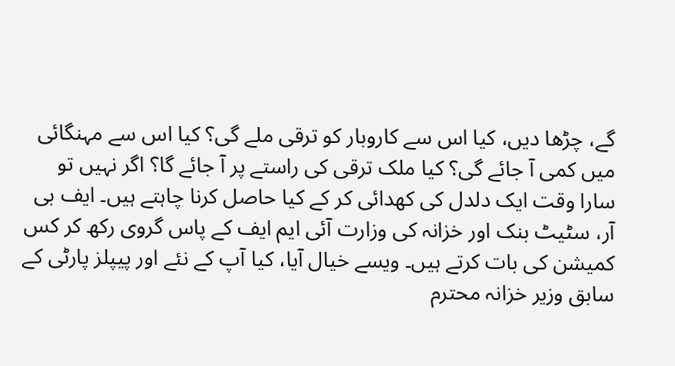گے، چڑھا دیں، کیا اس سے کاروبار کو ترقی ملے گی؟ کیا اس سے مہنگائی میں کمی آ جائے گی؟ کیا ملک ترقی کی راستے پر آ جائے گا؟ اگر نہیں تو سارا وقت ایک دلدل کی کھدائی کر کے کیا حاصل کرنا چاہتے ہیں۔ ایف بی آر، سٹیٹ بنک اور خزانہ کی وزارت آئی ایم ایف کے پاس گروی رکھ کر کس کمیشن کی بات کرتے ہیں۔ ویسے خیال آیا، کیا آپ کے نئے اور پیپلز پارٹی کے سابق وزیر خزانہ محترم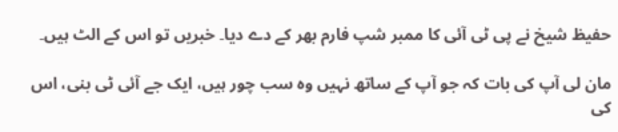حفیظ شیخ نے پی ٹی آئی کا ممبر شپ فارم بھر کے دے دیا۔ خبریں تو اس کے الٹ ہیں۔

مان لی آپ کی بات کہ جو آپ کے ساتھ نہیں وہ سب چور ہیں، ایک جے آئی ٹی بنی، اس کی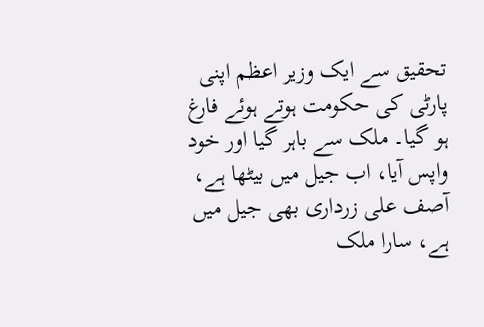تحقیق سے ایک وزیر اعظم اپنی پارٹی کی حکومت ہوتے ہوئے فارغ ہو گیا۔ ملک سے باہر گیا اور خود واپس آیا، اب جیل میں بیٹھا ہے، آصف علی زرداری بھی جیل میں ہے، سارا ملک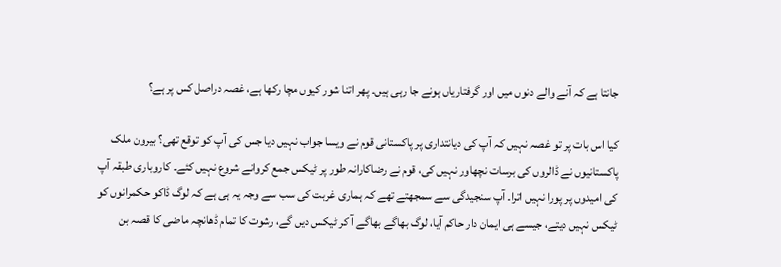جانتا ہے کہ آنے والے دنوں میں اور گرفتاریاں ہونے جا رہی ہیں۔ پھر اتنا شور کیوں مچا رکھا ہے، غصہ دراصل کس پر ہے؟

کیا اس بات پر تو غصہ نہیں کہ آپ کی دیانتداری پر پاکستانی قوم نے ویسا جواب نہیں دیا جس کی آپ کو توقع تھی؟ بیرون ملک پاکستانیوں نے ڈالروں کی برسات نچھاور نہیں کی، قوم نے رضاکارانہ طور پر ٹیکس جمع کروانے شروع نہیں کئے۔ کاروباری طبقہ آپ کی امیدوں پر پورا نہیں اترا۔ آپ سنجیدگی سے سمجھتے تھے کہ ہماری غربت کی سب سے وجہ یہ ہی ہے کہ لوگ ڈاکو حکمرانوں کو ٹیکس نہیں دیتے، جیسے ہی ایمان دار حاکم آیا، لوگ بھاگے بھاگے آ کر ٹیکس دیں گے، رشوت کا تمام ڈھانچہ ماضی کا قصہ بن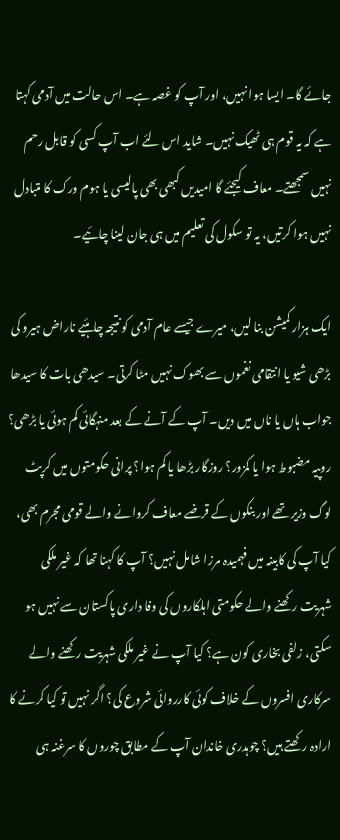جائے گا۔ ایسا ہوا نہیں، اور آپ کو غصہ ہے۔ اس حالت میں آدمی کہتا ہے کہ یہ قوم ہی ٹھیک نہیں۔ شاید اس لئے اب آپ کسی کو قابل رحم نہیں سمجھتے۔ معاف کیجئے گا امیدیں کبھی بھی پالیسی یا ہوم ورک کا متبادل نہیں ہوا کرتیں، یہ تو سکول کی تعلیم میں ہی جان لینا چائیے۔

ایک ہزار کمیشن بنا لیں، میرے جیسے عام آدمی کو نتیجہ چاہئیے ناراض ہیرو کی بڑھی شیو یا انتقامی نغموں سے بھوک نہیں مٹا کرتی۔ سیدھی بات کا سیدھا جواب ہاں یا ناں میں دیں۔ آپ کے آنے کے بعد منہگائی کم ہوئی یا بڑھی؟ روپیہ مضبوط ہوا یا کمزور؟ روزگار بڑھا یا کم ہوا؟ پرانی حکومتوں میں کرپٹ لوگ وزیر تھے اور بنکوں کے قرضے معاف کروانے والے قومی مجرم بھی، کیا آپ کی کابینہ میں فہمیدہ مرزا شامل نہیں؟ آپ کا کہنا تھا کہ غیر ملکی شہریت رکھنے والے حکومتی اہلکاروں کی وفا داری پاکستان سے نہیں ہو سکتی، زلفی بخاری کون ہے؟ کیا آپ نے غیر ملکی شہریت رکھنے والے سرکاری افسروں کے خلاف کوئی کارروائی شروع کی؟ اگر نہیں تو کیا کرنے کا ارادہ رکھتے ہیں؟ چوہدری خاندان آپ کے مطابق چوروں کا سرغنہ ہی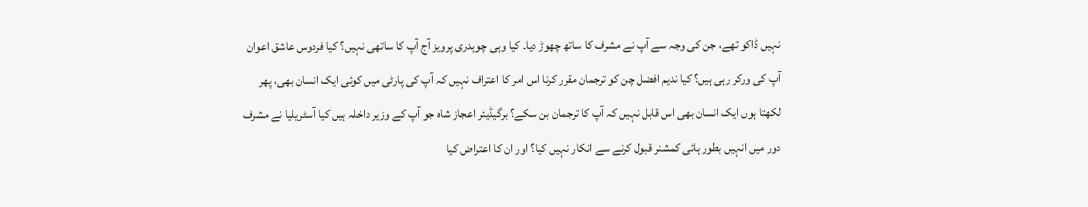نہیں ڈاکو تھے، جن کی وجہ سے آپ نے مشرف کا ساتھ چھوڑ دیا۔ کیا وہی چوہدری پرویز آج آپ کا ساتھی نہیں؟ کیا فردوس عاشق اعوان آپ کی ورکر رہی ہیں؟ کیا ندیم افضل چن کو ترجمان مقرر کرنا اس امر کا اعتراف نہیں کہ آپ کی پارٹی میں کوئی ایک انسان بھی، پھر لکھتا ہوں ایک انسان بھی اس قابل نہیں کہ آپ کا ترجمان بن سکے؟ برگیڈیئر اعجاز شاہ جو آپ کے وزیر داخلہ ہیں کیا آسٹریلیا نے مشرف دور میں انہیں بطور ہائی کمشنر قبول کرنے سے انکار نہیں کیا؟ اور ان کا اعتراض کیا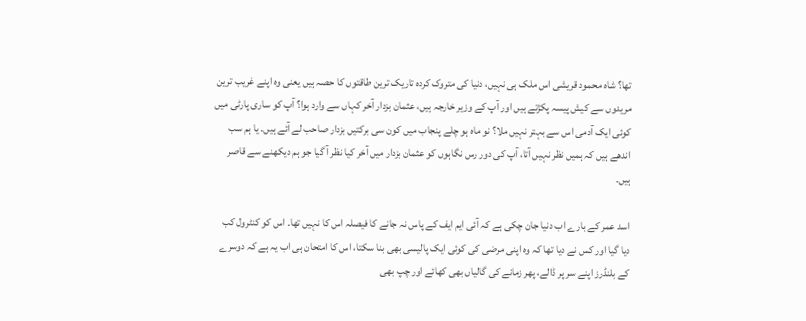تھا؟ شاہ محمود قریشی اس ملک ہی نہیں، دنیا کی متروک کردہ تاریک ترین طاقتوں کا حصہ ہیں یعنی وہ اپنے غریب ترین مریدوں سے کیش پیسہ پکڑتے ہیں اور آپ کے وزیر خارجہ ہیں، عثمان بزدار آخر کہاں سے وارد ہوا؟ آپ کو ساری پارٹی میں کوئی ایک آدمی اس سے بہتر نہیں ملا؟ نو ماہ ہو چلے پنجاب میں کون سی برکتیں بزدار صاحب لے آئے ہیں۔ یا ہم سب اندھے ہیں کہ ہمیں نظر نہیں آتا، آپ کی دور رس نگاہوں کو عثمان بزدار میں آخر کیا نظر آ گیا جو ہم دیکھنے سے قاصر ہیں۔

اسد عمر کے بارے اب دنیا جان چکی ہے کہ آئی ایم ایف کے پاس نہ جانے کا فیصلہ اس کا نہیں تھا۔ اس کو کنٹرول کب دیا گیا اور کس نے دیا تھا کہ وہ اپنی مرضی کی کوئی ایک پالیسی بھی بنا سکتا، اس کا امتحان ہی اب یہ ہے کہ دوسرے کے بلنڈرز اپنے سر پر ڈالے، پھر زمانے کی گالیاں بھی کھائے اور چپ بھی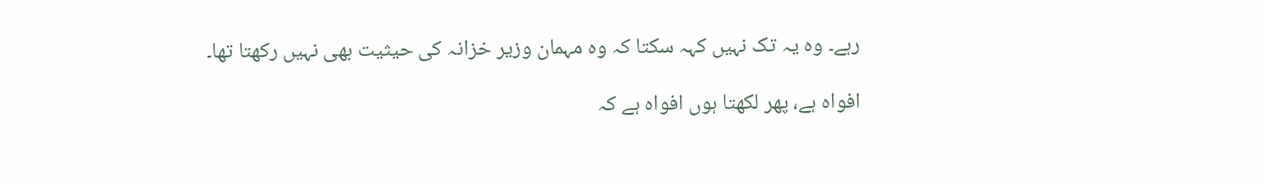رہے۔ وہ یہ تک نہیں کہہ سکتا کہ وہ مہمان وزیر خزانہ کی حیثیت بھی نہیں رکھتا تھا۔

افواہ ہے، پھر لکھتا ہوں افواہ ہے کہ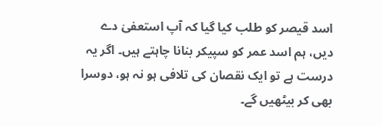اسد قیصر کو طلب کیا گیا کہ آپ استعفیٰ دے دیں، ہم اسد عمر کو سپیکر بنانا چاہتے ہیں۔ اگر یہ درست ہے تو ایک نقصان کی تلافی ہو نہ ہو، دوسرا بھی کر بیٹھیں گے۔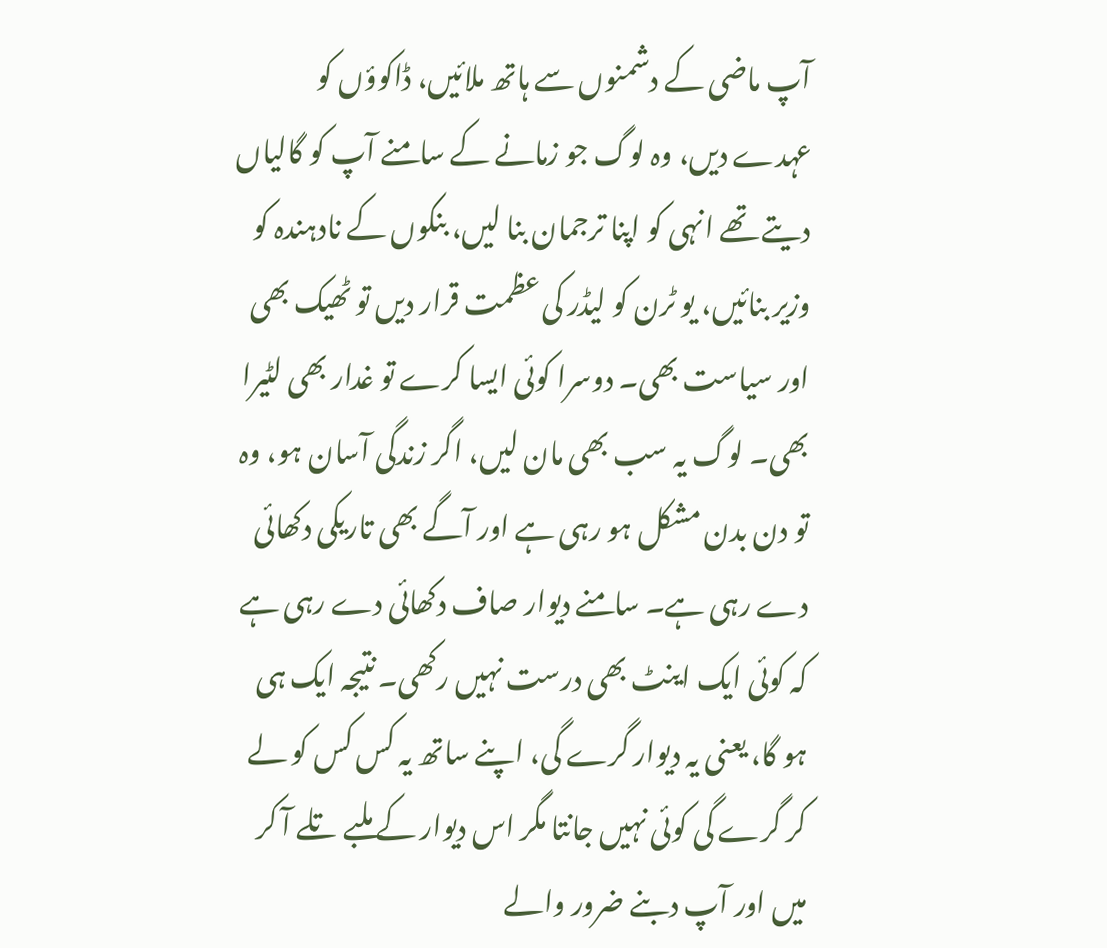آپ ماضی کے دشمنوں سے ہاتھ ملائیں، ڈاکوؤں کو عہدے دیں، وہ لوگ جو زمانے کے سامنے آپ کو گالیاں دیتے تھے انہی کو اپنا ترجمان بنا لیں، بنکوں کے نادہندہ کو وزیر بنائیں، یو ٹرن کو لیڈر کی عظمت قرار دیں تو ٹھیک بھی اور سیاست بھی۔ دوسرا کوئی ایسا کرے تو غدار بھی لٹیرا بھی۔ لوگ یہ سب بھی مان لیں، اگر زندگی آسان ہو، وہ تو دن بدن مشکل ہو رہی ہے اور آگے بھی تاریکی دکھائی دے رہی ہے۔ سامنے دیوار صاف دکھائی دے رہی ہے کہ کوئی ایک اینٹ بھی درست نہیں رکھی۔ نتیجہ ایک ہی ہو گا، یعنی یہ دیوار گرے گی، اپنے ساتھ یہ کس کس کو لے کر گرے گی کوئی نہیں جانتا مگر اس دیوار کے ملبے تلے آ کر میں اور آپ دبنے ضرور والے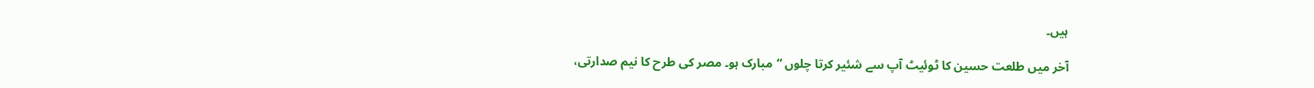ہیں۔

آخر میں طلعت حسین کا ٹوئیٹ آپ سے شئیر کرتا چلوں “مبارک ہو۔ مصر کی طرح کا نیم صدارتی،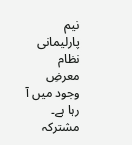نیم پارلیمانی نظام معرضِ وجود میں آ رہا ہے۔ مشترکہ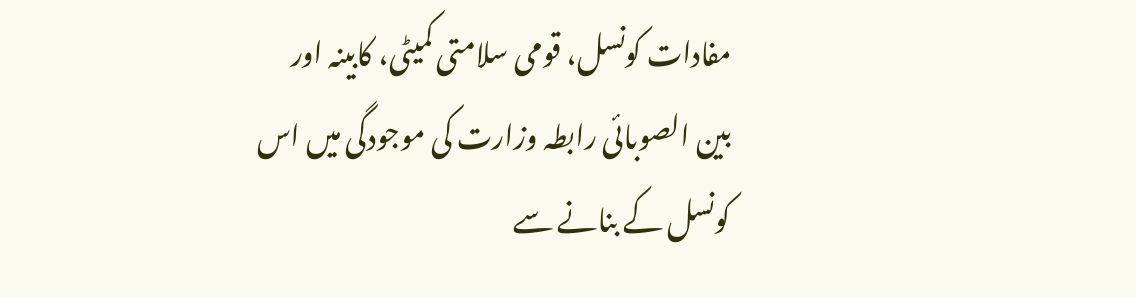مفادات کونسل، قومی سلامتی کمیٹی، کابینہ اور بین الصوبائی رابطہ وزارت کی موجودگی میں اس کونسل کے بنانے سے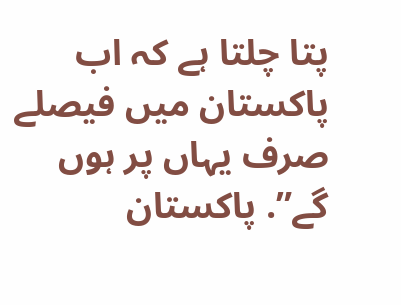پتا چلتا ہے کہ اب پاکستان میں فیصلے صرف یہاں پر ہوں گے”. پاکستان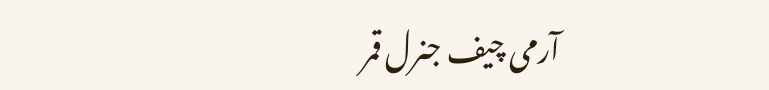آرمی چیف جنرل قمر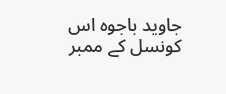جاوید باجوہ اس کونسل کے ممبر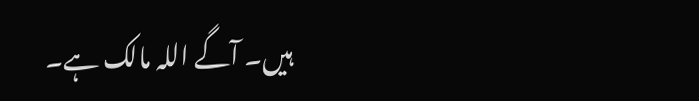ہیں۔ آگے اللہ مالک ہے۔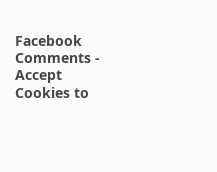Facebook Comments - Accept Cookies to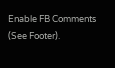Enable FB Comments (See Footer).